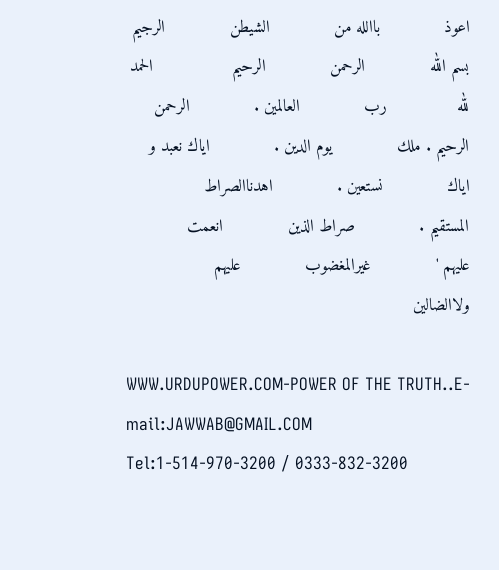اعوذ             باالله من             الشيطن             الرجيم                بسم الله             الرحمن             الرحيم                الحمد لله              رب             العالمين .             الرحمن             الرحيم . ملك             يوم الدين .             اياك نعبد و             اياك             نستعين .             اهدناالصراط             المستقيم .             صراط الذين             انعمت             عليهم '             غيرالمغضوب             عليهم             ولاالضالين

WWW.URDUPOWER.COM-POWER OF THE TRUTH..E-mail:JAWWAB@GMAIL.COM     Tel:1-514-970-3200 / 0333-832-3200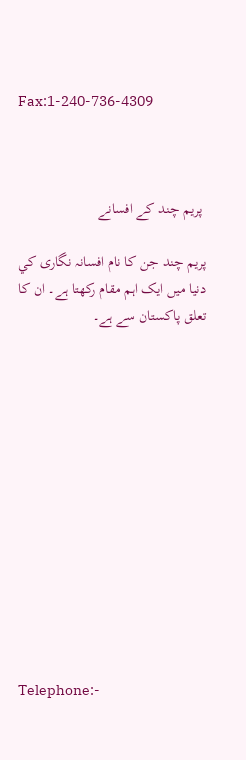Fax:1-240-736-4309



 پریم چند کے افسانے

پريم چند جن کا نام افسانہ نگاری کي دنيا ميں ايک اہم مقام رکھتا ہے۔ ان کا تعلق پاکستان سے ہے۔













Telephone:-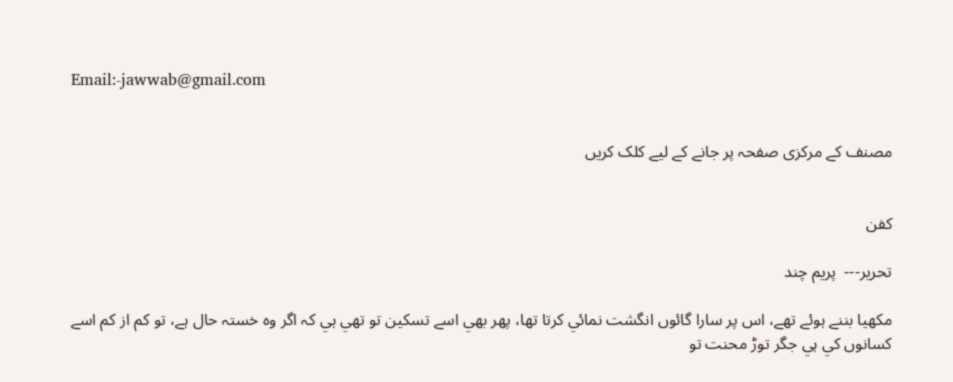Email:-jawwab@gmail.com


مصنف کے مرکزی صفحہ پر جانے کے لیے کلک کریں


کفن

تحریر---  پریم چند

مکھيا بننے ہوئے تھے، اس پر سارا گائوں انگشت نمائي کرتا تھا، پھر بھي اسے تسکين تو تھي ہي کہ اگر وہ خستہ حال ہے، تو کم از کم اسے کسانوں کي ہي جگر توڑ محنت تو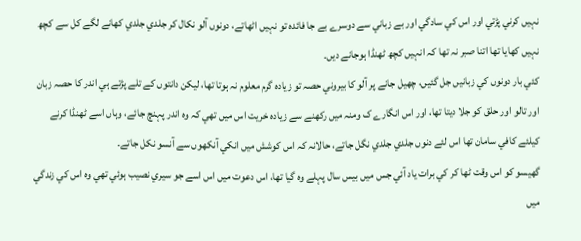نہيں کرني پڑتي اور اس کي سادگي اور بے زباني سے دوسرے بے جا فائدہ تو نہيں اٹھاتے، دونوں آلو نکال کر جلدي جلدي کھانے لگے کل سے کچھ نہيں کھايا تھا اتنا صبر نہ تھا کہ انہيں کچھ ٹھنڈا ہوجانے ديں۔
کئي بار دونوں کي زبانيں جل گئيں، چھيل جانے پر آلو کا بيروني حصہ تو زيادہ گرم معلوم نہ ہوتا تھا، ليکن دانتوں کے تلے پڑتے ہي اندر کا حصہ زبان اور تالو اور حلق کو جلا ديتا تھا، اور اس انگارے ک ومنہ ميں رکھنے سے زيادہ خريت اس ميں تھي کہ وہ اندر پہنچ جائے، وہاں اسے ٹھنڈا کرنے کيلئے کافي سامان تھا اس لئے دنوں جلدي جلدي نگل جاتے، حالانہ کہ اس کوشش ميں انکي آنکھوں سے آنسو نکل جاتے۔
گھيسو کو اس وقت ٹھا کر کي برات ياد آئي جس ميں بيس سال پہلے وہ گيا تھا، اس دعوت ميں اس اسے جو سيري نصيب ہوئي تھي وہ اس کي زندگي ميں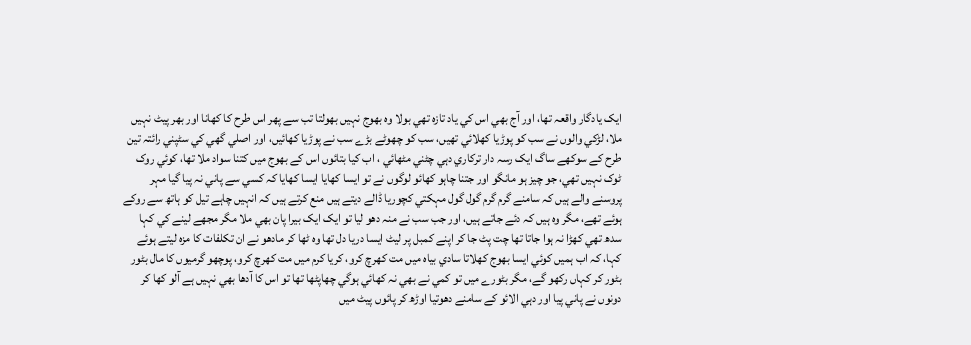ايک يادگار واقعہ تھا، اور آج بھي اس کي ياد تازہ تھي بولا وہ بھوج نہيں بھولتا تب سے پھر اس طرح کا کھانا اور بھر پيٹ نہيں ملا، لڑکي والوں نے سب کو پوڑيا کھلائي تھيں، سب کو چھوٹے بڑے سب نے پوڑيا کھائيں، اور اصلي گھي کي سٹپني رائتہ تين طرح کے سوکھے ساگ ايک رسہ دار ترکاري دہي چٹني مٹھائي ، اب کيا بتائوں اس کے بھوج ميں کتنا سواد ملا تھا، کوئي روک ٹوک نہيں تھي، جو چيز ہو مانگو اور جتنا چاہو کھائو لوگوں نے تو ايسا کھايا ايسا کھايا کہ کسي سے پاني نہ پيا گيا مہر پروسنے والے ہيں کہ سامنے گرم گرم گول گول مہکتي کچوريا ڈالے ديتے ہيں منع کرتے ہيں کہ انہيں چاہے تيل کو ہاتھ سے روکے ہوئے تھے، مگر وہ ہيں کہ دئے جاتے ہيں، اور جب سب نے منہ دھو ليا تو ايک ايک بيرا پان بھي ملا مگر مجھے لينے کي کہا سدھ تھي کھڑا نہ ہوا جاتا تھا چت پٹ جا کر اپنے کمبل پر ليٹ ايسا دريا دل تھا وہ ٹھا کر مادھو نے ان تکلفات کا مزہ ليتے ہوئے کہا، کہ اب ہميں کوئي ايسا بھوج کھلاتا سادي بياہ ميں مت کھرچ کرو، کريا کرم ميں مت کھرچ کرو، پوچھو گرميوں کا مال بٹور بٹور کر کہاں رکھو گے، مگر بٹورے ميں تو کمي نے بھي نہ کھائي ہوگي چھاپٹھا تھا تو اس کا آدھا بھي نہيں ہے آلو کھا کر دونوں نے پاني پيا اور دہي الائو کے سامنے دھوتيا اوڑھ کر پائوں پيٹ ميں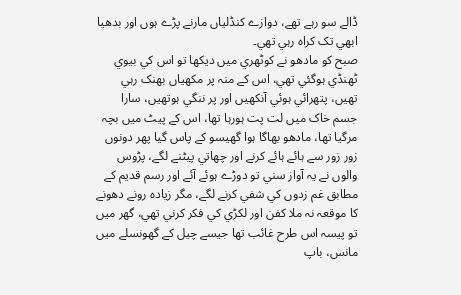ڈالے سو رہے تھے، دوازے کنڈلياں مارنے پڑے ہوں اور بدھيا ابھي تک کراہ رہي تھي۔
صبح کو مادھو نے کوٹھري ميں ديکھا تو اس کي بيوي ٹھنڈي ہوگئي تھي، اس کے منہ پر مکھياں بھنک رہي تھيں، پتھرائي ہوئي آنکھيں اور پر ننگي ہوتھيں، سارا جسم خاک ميں لت پت ہورہا تھا، اس کے پيٹ ميں بچہ مرگيا تھا، مادھو بھاگا ہوا گھيسو کے پاس گيا پھر دونوں زور زور سے ہائے ہائے کرنے اور چھاتي پيٹنے لگے، پڑوس والوں نے يہ آواز سني تو دوڑے ہوئے آئے اور رسم قديم کے مطابق غم زدوں کي شفي کرنے لگے، مگر زيادہ رونے دھونے کا موقعہ نہ ملا کفن اور لکڑي کي فکر کرني تھي، گھر ميں تو پيسہ اس طرح غائب تھا جيسے چيل کے گھونسلے ميں مانس، باپ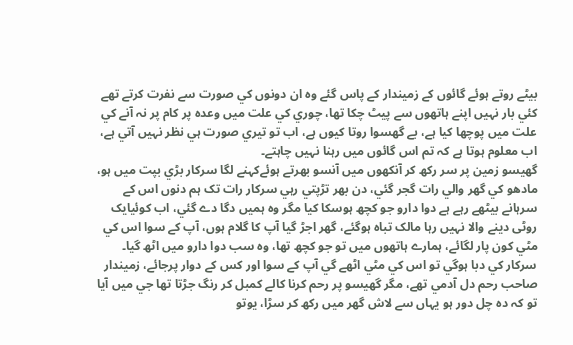بيٹے روتے ہوئے گائوں کے زميندار کے پاس گئے وہ ان دونوں کي صورت سے نفرت کرتے تھے کئي بار نہيں اپنے ہاتھوں سے پيٹ چکا تھا، چوري کي علت ميں وعدہ پر کام پر نہ آنے کي علت ميں پوچھا کيا ہے، بے گھسوا روتا کيوں ہے، اب تو تيري صورت ہي نظر نہيں آتي ہے، اب معلوم ہوتا ہے کہ تم اس گائوں ميں رہنا نہيں چاہتے۔
گھيسو زمين پر سر رکھ کر آنکھوں ميں آنسو بھرتے ہوئےکہنے لگا سرکار بڑي بپت ميں ہو، مادھو کي گھر والي رات گجر گئي، دن بھر تڑپتي رہي سرکار رات تک ہم دنوں اس کے سرہانے بيٹھے رہے ہے دوا دارو جو کچھ ہوسکا کيا مگر وہ ہميں دگا دے گئي، اب کوئيايک روٹی دينے والا نہيں رہا مالک تباہ ہوگئے، گھر اجڑ گيا آپ کا گلام ہوں، آپ کے سوا اس کي مٹي کون پار لگائے، ہمارے ہاتھوں ميں تو جو کچھ تھا، وہ سب دوا دارو ميں اٹھ گيا۔
سرکار کي دبا ہوگي تو اس کي مٹي اٹھے گي آپ کے سوا اور کس کے دوار پرجائے، زميندار صاحب رحم دل آدمي تھے، مگر گھيسو پر رحم کرنا کالے کمبل کر رنگ جڑتا تھا جي میں آيا تو کہ دہ چل دور ہو يہاں سے لاش گھر ميں رکھ کر سڑا، يوتو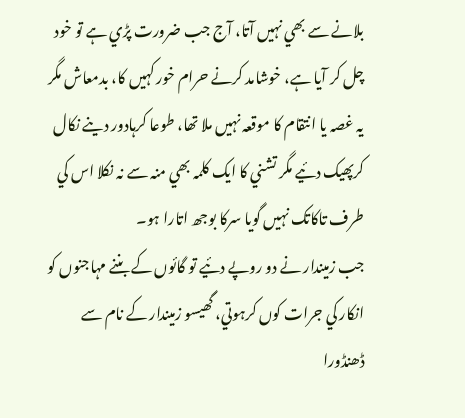بلانے سے بھي نہيں آتا، آج جب ضرورت پڑي ہے تو خود چل کر آيا ہے، خوشامد کرنے حرام خور کہيں کا، بدمعاش مگر يہ غصہ يا انتقام کا موقعہ نہيں ملا تھا، طوعا کرہادور دينے نکال کرپھيک دئيے مگر تشني کا ايک کلمہ بھي منہ سے نہ نکلا اس کي طرف تاکاتک نہيں گويا سرکا بوجھ اتارا ہو۔
جب زميندار نے دو روپے دئيے تو گائوں کے بننے مہاجنوں کو انکار کي جرات کوں کرہوتي، گھيسو زميندار کے نام سے ڈھنڈورا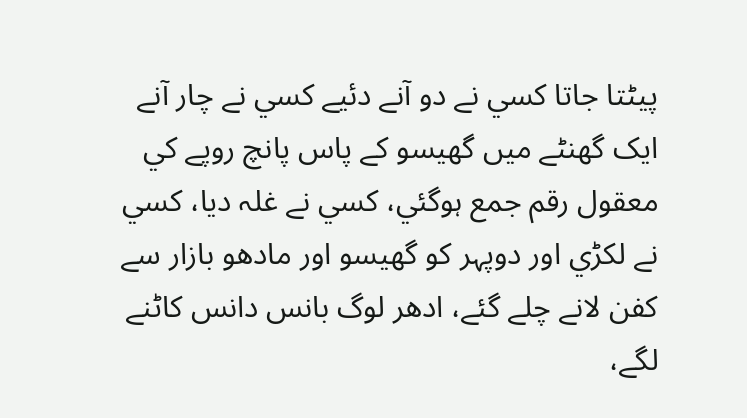پيٹتا جاتا کسي نے دو آنے دئيے کسي نے چار آنے ايک گھنٹے ميں گھيسو کے پاس پانچ روپے کي معقول رقم جمع ہوگئي، کسي نے غلہ ديا، کسي نے لکڑي اور دوپہر کو گھيسو اور مادھو بازار سے کفن لانے چلے گئے، ادھر لوگ بانس دانس کاٹنے لگے،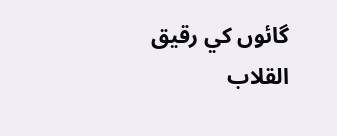گائوں کي رقيق القلاب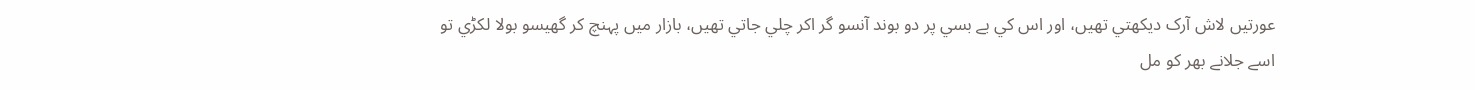عورتيں لاش آرک ديکھتي تھيں، اور اس کي بے بسي پر دو بوند آنسو گر اکر چلي جاتي تھيں، بازار ميں پہنچ کر گھيسو بولا لکڑي تو اسے جلانے بھر کو مل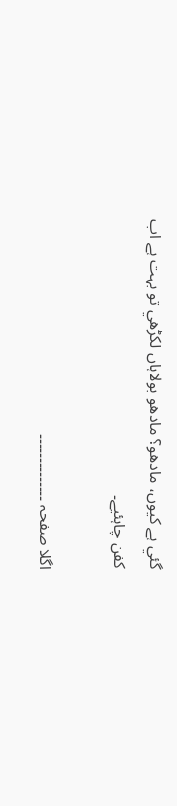گئي ہے کيوں، مادھو؟ مادھو بولاہاں لکڑھي تو بہت ہے اب کفن چاہئيے۔

اگلا صفحہ ۔۔۔۔۔۔۔۔۔۔۔۔۔۔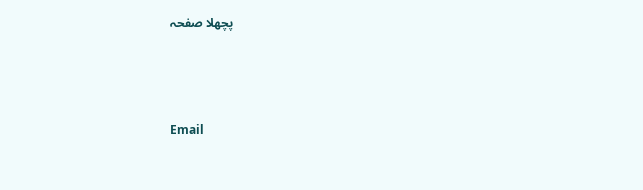پچھلا صفحہ



Email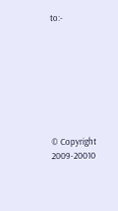to:-








© Copyright 2009-20010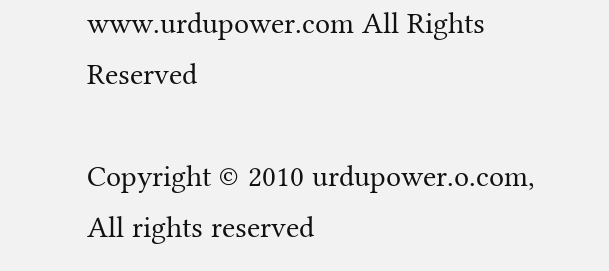www.urdupower.com All Rights Reserved

Copyright © 2010 urdupower.o.com, All rights reserved